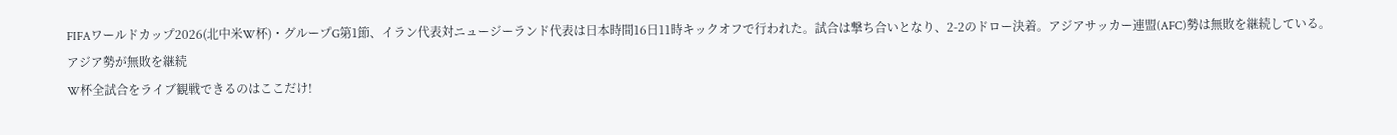FIFAワールドカップ2026(北中米W杯)・グループG第1節、イラン代表対ニュージーランド代表は日本時間16日11時キックオフで行われた。試合は撃ち合いとなり、2-2のドロー決着。アジアサッカー連盟(AFC)勢は無敗を継続している。
アジア勢が無敗を継続
W杯全試合をライブ観戦できるのはここだけ!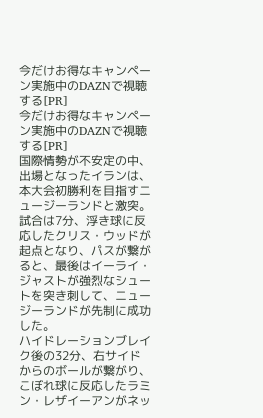今だけお得なキャンペーン実施中のDAZNで視聴する[PR]
今だけお得なキャンペーン実施中のDAZNで視聴する[PR]
国際情勢が不安定の中、出場となったイランは、本大会初勝利を目指すニュージーランドと激突。
試合は7分、浮き球に反応したクリス・ウッドが起点となり、パスが繋がると、最後はイーライ・ジャストが強烈なシュートを突き刺して、ニュージーランドが先制に成功した。
ハイドレーションブレイク後の32分、右サイドからのボールが繋がり、こぼれ球に反応したラミン・レザイーアンがネッ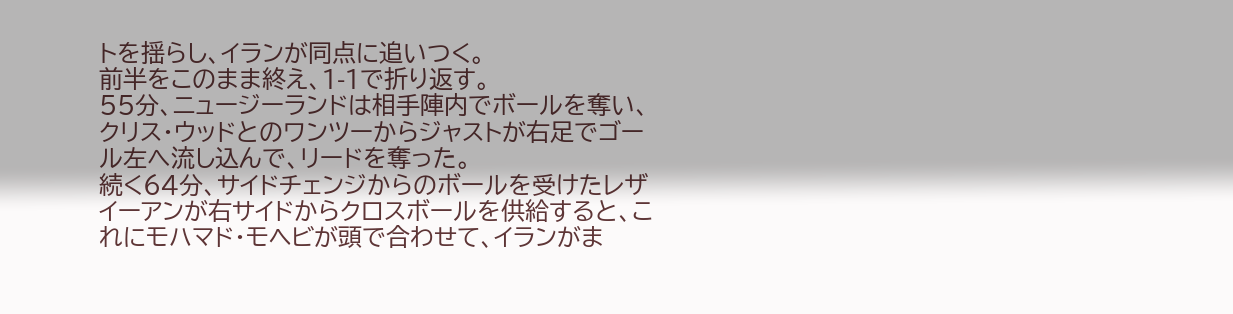トを揺らし、イランが同点に追いつく。
前半をこのまま終え、1-1で折り返す。
55分、ニュージーランドは相手陣内でボールを奪い、クリス・ウッドとのワンツーからジャストが右足でゴール左へ流し込んで、リードを奪った。
続く64分、サイドチェンジからのボールを受けたレザイーアンが右サイドからクロスボールを供給すると、これにモハマド・モヘビが頭で合わせて、イランがま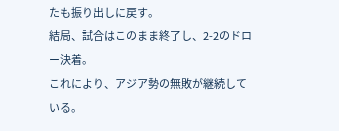たも振り出しに戻す。
結局、試合はこのまま終了し、2-2のドロー決着。
これにより、アジア勢の無敗が継続している。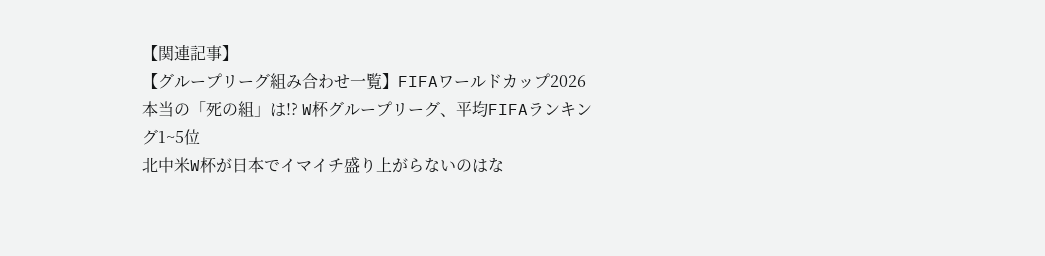【関連記事】
【グループリーグ組み合わせ一覧】FIFAワールドカップ2026
本当の「死の組」は!? W杯グループリーグ、平均FIFAランキング1~5位
北中米W杯が日本でイマイチ盛り上がらないのはな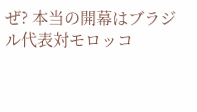ぜ? 本当の開幕はブラジル代表対モロッコ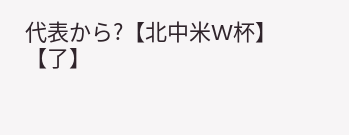代表から?【北中米W杯】
【了】